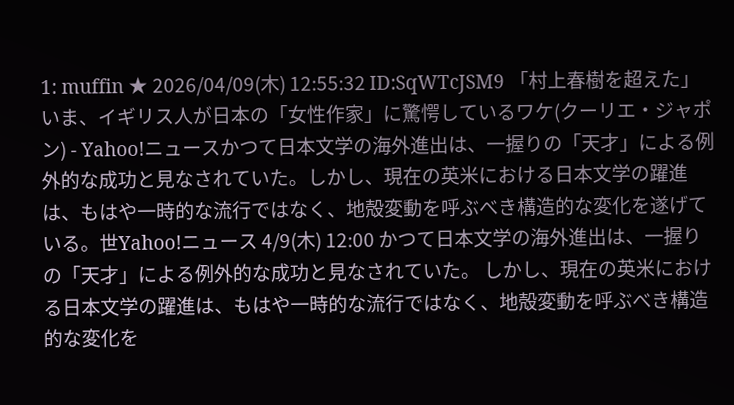1: muffin ★ 2026/04/09(木) 12:55:32 ID:SqWTcJSM9 「村上春樹を超えた」いま、イギリス人が日本の「女性作家」に驚愕しているワケ(クーリエ・ジャポン) - Yahoo!ニュースかつて日本文学の海外進出は、一握りの「天才」による例外的な成功と見なされていた。しかし、現在の英米における日本文学の躍進は、もはや一時的な流行ではなく、地殻変動を呼ぶべき構造的な変化を遂げている。世Yahoo!ニュース 4/9(木) 12:00 かつて日本文学の海外進出は、一握りの「天才」による例外的な成功と見なされていた。 しかし、現在の英米における日本文学の躍進は、もはや一時的な流行ではなく、地殻変動を呼ぶべき構造的な変化を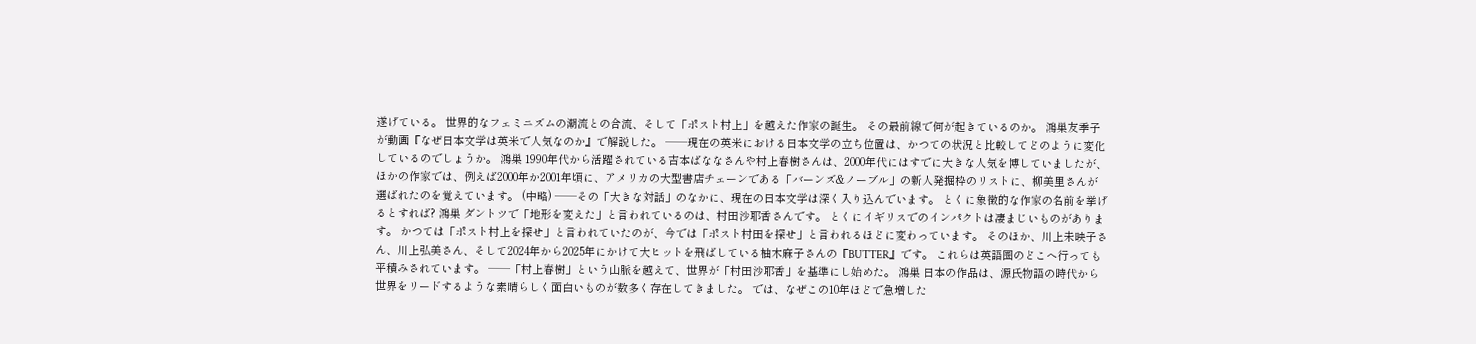遂げている。 世界的なフェミニズムの潮流との合流、そして「ポスト村上」を越えた作家の誕生。 その最前線で何が起きているのか。 鴻巣友季子が動画『なぜ日本文学は英米で人気なのか』で解説した。 ──現在の英米における日本文学の立ち位置は、かつての状況と比較してどのように変化しているのでしょうか。 鴻巣 1990年代から活躍されている吉本ばななさんや村上春樹さんは、2000年代にはすでに大きな人気を博していましたが、ほかの作家では、例えば2000年か2001年頃に、アメリカの大型書店チェーンである「バーンズ&ノーブル」の新人発掘枠のリストに、柳美里さんが選ばれたのを覚えています。 (中略) ──その「大きな対話」のなかに、現在の日本文学は深く入り込んでいます。 とくに象徴的な作家の名前を挙げるとすれば? 鴻巣 ダントツで「地形を変えた」と言われているのは、村田沙耶香さんです。 とくにイギリスでのインパクトは凄まじいものがあります。 かつては「ポスト村上を探せ」と言われていたのが、今では「ポスト村田を探せ」と言われるほどに変わっています。 そのほか、川上未映子さん、川上弘美さん、そして2024年から2025年にかけて大ヒットを飛ばしている柚木麻子さんの『BUTTER』です。 これらは英語圏のどこへ行っても平積みされています。 ──「村上春樹」という山脈を越えて、世界が「村田沙耶香」を基準にし始めた。 鴻巣 日本の作品は、源氏物語の時代から世界をリードするような素晴らしく面白いものが数多く存在してきました。 では、なぜこの10年ほどで急増した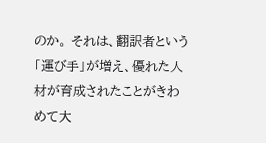のか。 それは、翻訳者という「運び手」が増え、優れた人材が育成されたことがきわめて大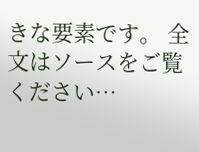きな要素です。 全文はソースをご覧ください…